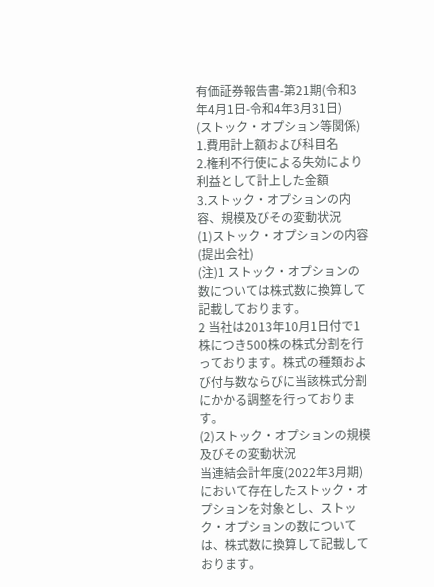有価証券報告書-第21期(令和3年4月1日-令和4年3月31日)
(ストック・オプション等関係)
1.費用計上額および科目名
2.権利不行使による失効により利益として計上した金額
3.ストック・オプションの内容、規模及びその変動状況
(1)ストック・オプションの内容
(提出会社)
(注)1 ストック・オプションの数については株式数に換算して記載しております。
2 当社は2013年10月1日付で1株につき500株の株式分割を行っております。株式の種類および付与数ならびに当該株式分割にかかる調整を行っております。
(2)ストック・オプションの規模及びその変動状況
当連結会計年度(2022年3月期)において存在したストック・オプションを対象とし、ストック・オプションの数については、株式数に換算して記載しております。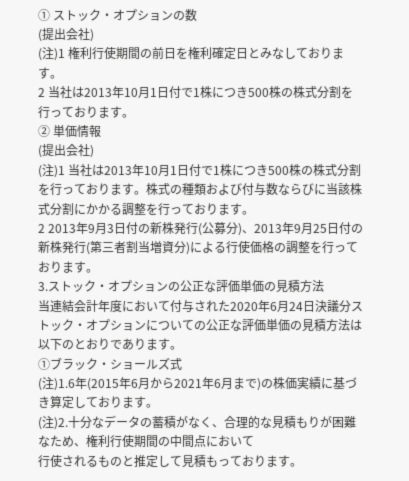① ストック・オプションの数
(提出会社)
(注)1 権利行使期間の前日を権利確定日とみなしております。
2 当社は2013年10月1日付で1株につき500株の株式分割を行っております。
② 単価情報
(提出会社)
(注)1 当社は2013年10月1日付で1株につき500株の株式分割を行っております。株式の種類および付与数ならびに当該株式分割にかかる調整を行っております。
2 2013年9月3日付の新株発行(公募分)、2013年9月25日付の新株発行(第三者割当増資分)による行使価格の調整を行っております。
3.ストック・オプションの公正な評価単価の見積方法
当連結会計年度において付与された2020年6月24日決議分ストック・オプションについての公正な評価単価の見積方法は以下のとおりであります。
①ブラック・ショールズ式
(注)1.6年(2015年6月から2021年6月まで)の株価実績に基づき算定しております。
(注)2.十分なデータの蓄積がなく、合理的な見積もりが困難なため、権利行使期間の中間点において
行使されるものと推定して見積もっております。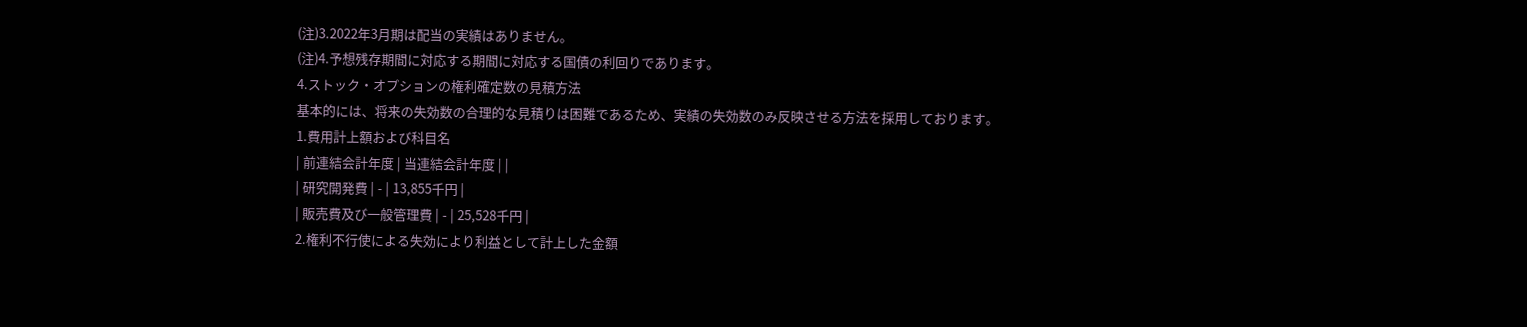(注)3.2022年3月期は配当の実績はありません。
(注)4.予想残存期間に対応する期間に対応する国債の利回りであります。
4.ストック・オプションの権利確定数の見積方法
基本的には、将来の失効数の合理的な見積りは困難であるため、実績の失効数のみ反映させる方法を採用しております。
1.費用計上額および科目名
| 前連結会計年度 | 当連結会計年度 | |
| 研究開発費 | - | 13,855千円 |
| 販売費及び一般管理費 | - | 25,528千円 |
2.権利不行使による失効により利益として計上した金額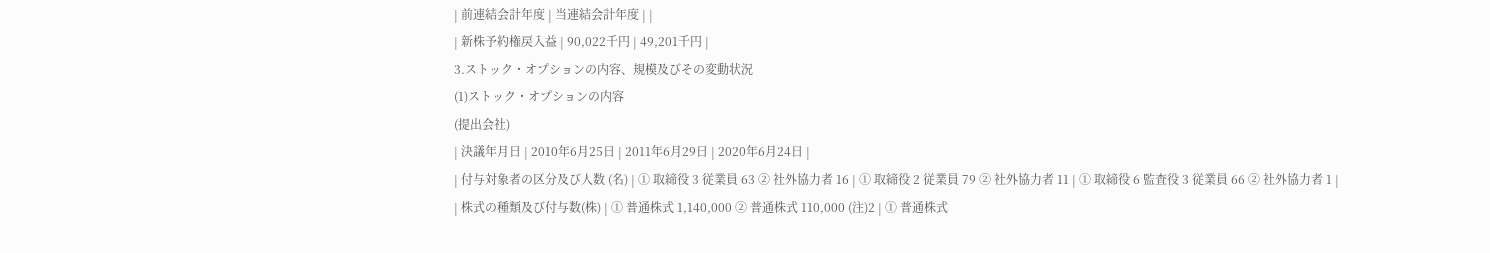| 前連結会計年度 | 当連結会計年度 | |
| 新株予約権戻入益 | 90,022千円 | 49,201千円 |
3.ストック・オプションの内容、規模及びその変動状況
(1)ストック・オプションの内容
(提出会社)
| 決議年月日 | 2010年6月25日 | 2011年6月29日 | 2020年6月24日 |
| 付与対象者の区分及び人数 (名) | ① 取締役 3 従業員 63 ② 社外協力者 16 | ① 取締役 2 従業員 79 ② 社外協力者 11 | ① 取締役 6 監査役 3 従業員 66 ② 社外協力者 1 |
| 株式の種類及び付与数(株) | ① 普通株式 1,140,000 ② 普通株式 110,000 (注)2 | ① 普通株式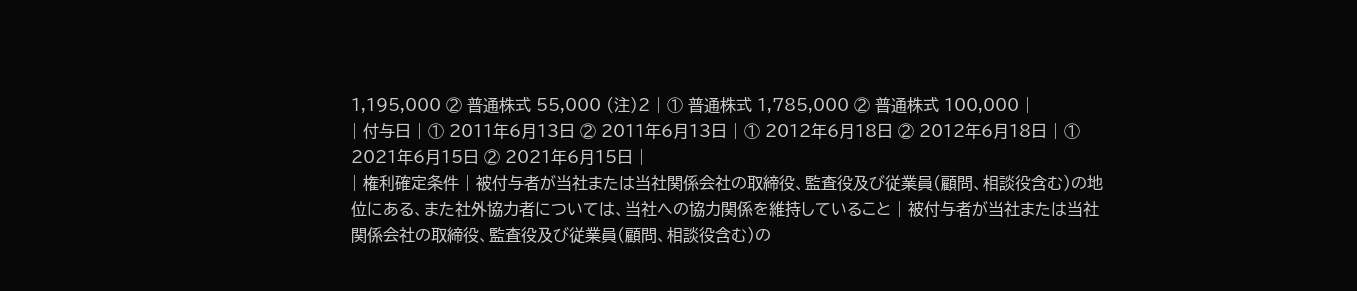1,195,000 ② 普通株式 55,000 (注)2 | ① 普通株式 1,785,000 ② 普通株式 100,000 |
| 付与日 | ① 2011年6月13日 ② 2011年6月13日 | ① 2012年6月18日 ② 2012年6月18日 | ① 2021年6月15日 ② 2021年6月15日 |
| 権利確定条件 | 被付与者が当社または当社関係会社の取締役、監査役及び従業員(顧問、相談役含む)の地位にある、また社外協力者については、当社への協力関係を維持していること | 被付与者が当社または当社関係会社の取締役、監査役及び従業員(顧問、相談役含む)の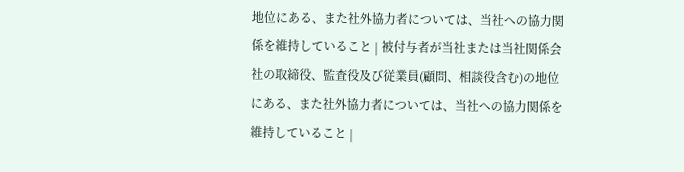地位にある、また社外協力者については、当社への協力関係を維持していること | 被付与者が当社または当社関係会社の取締役、監査役及び従業員(顧問、相談役含む)の地位にある、また社外協力者については、当社への協力関係を維持していること |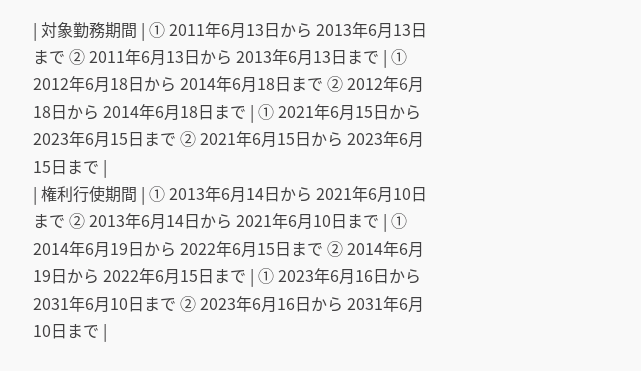| 対象勤務期間 | ① 2011年6月13日から 2013年6月13日まで ② 2011年6月13日から 2013年6月13日まで | ① 2012年6月18日から 2014年6月18日まで ② 2012年6月18日から 2014年6月18日まで | ① 2021年6月15日から 2023年6月15日まで ② 2021年6月15日から 2023年6月15日まで |
| 権利行使期間 | ① 2013年6月14日から 2021年6月10日まで ② 2013年6月14日から 2021年6月10日まで | ① 2014年6月19日から 2022年6月15日まで ② 2014年6月19日から 2022年6月15日まで | ① 2023年6月16日から 2031年6月10日まで ② 2023年6月16日から 2031年6月10日まで |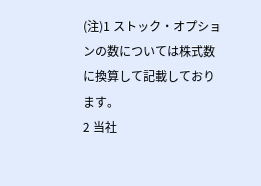(注)1 ストック・オプションの数については株式数に換算して記載しております。
2 当社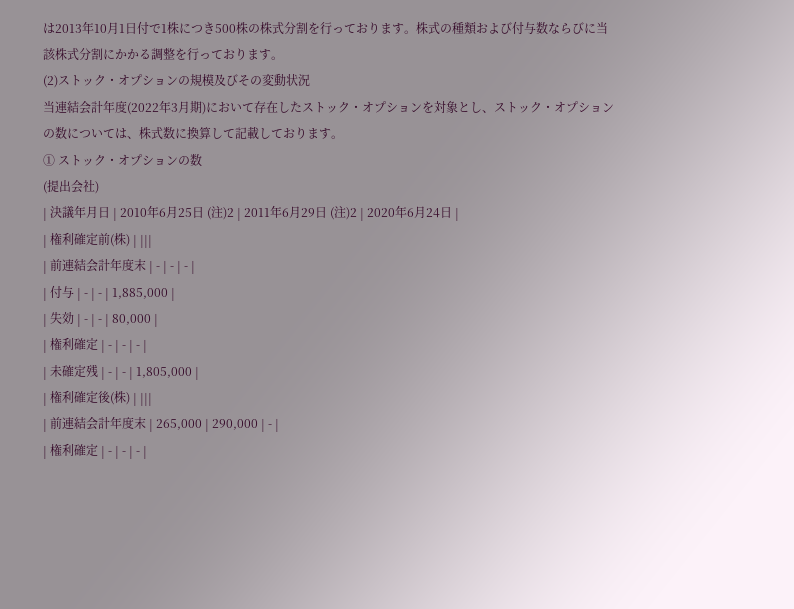は2013年10月1日付で1株につき500株の株式分割を行っております。株式の種類および付与数ならびに当該株式分割にかかる調整を行っております。
(2)ストック・オプションの規模及びその変動状況
当連結会計年度(2022年3月期)において存在したストック・オプションを対象とし、ストック・オプションの数については、株式数に換算して記載しております。
① ストック・オプションの数
(提出会社)
| 決議年月日 | 2010年6月25日 (注)2 | 2011年6月29日 (注)2 | 2020年6月24日 |
| 権利確定前(株) | |||
| 前連結会計年度末 | - | - | - |
| 付与 | - | - | 1,885,000 |
| 失効 | - | - | 80,000 |
| 権利確定 | - | - | - |
| 未確定残 | - | - | 1,805,000 |
| 権利確定後(株) | |||
| 前連結会計年度末 | 265,000 | 290,000 | - |
| 権利確定 | - | - | - |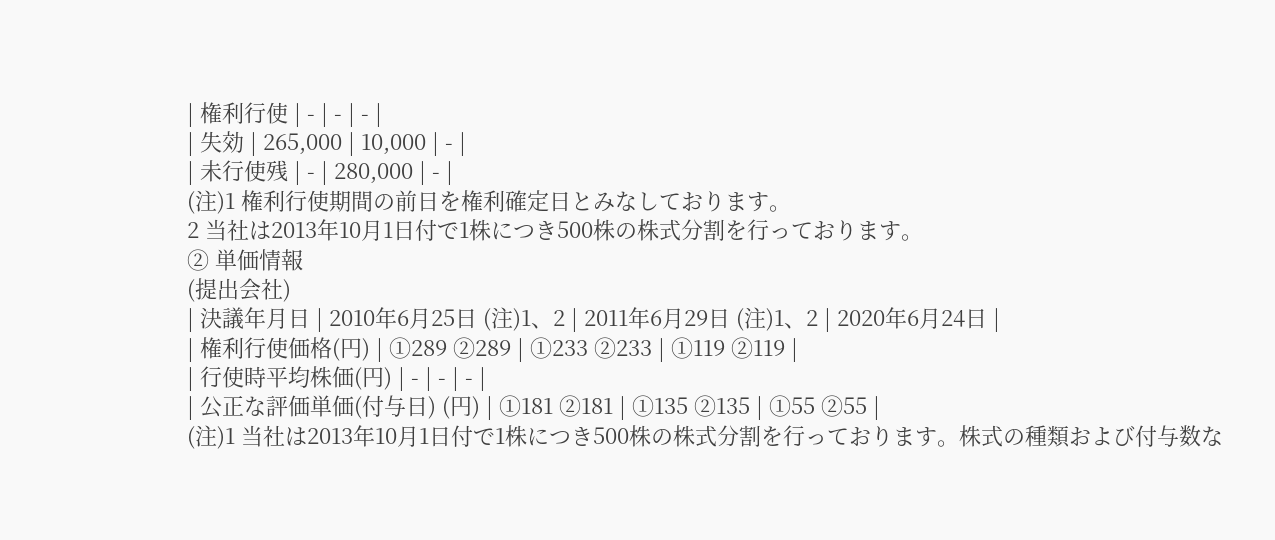| 権利行使 | - | - | - |
| 失効 | 265,000 | 10,000 | - |
| 未行使残 | - | 280,000 | - |
(注)1 権利行使期間の前日を権利確定日とみなしております。
2 当社は2013年10月1日付で1株につき500株の株式分割を行っております。
② 単価情報
(提出会社)
| 決議年月日 | 2010年6月25日 (注)1、2 | 2011年6月29日 (注)1、2 | 2020年6月24日 |
| 権利行使価格(円) | ①289 ②289 | ①233 ②233 | ①119 ②119 |
| 行使時平均株価(円) | - | - | - |
| 公正な評価単価(付与日) (円) | ①181 ②181 | ①135 ②135 | ①55 ②55 |
(注)1 当社は2013年10月1日付で1株につき500株の株式分割を行っております。株式の種類および付与数な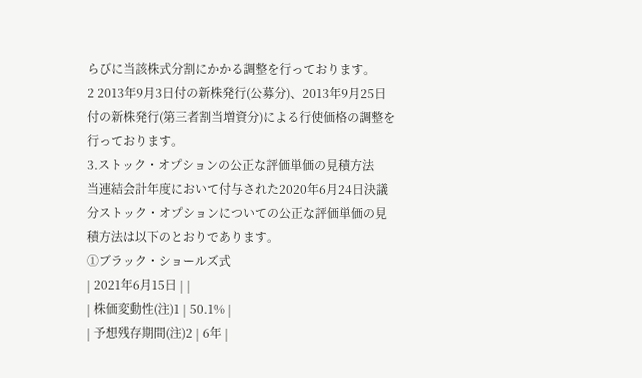らびに当該株式分割にかかる調整を行っております。
2 2013年9月3日付の新株発行(公募分)、2013年9月25日付の新株発行(第三者割当増資分)による行使価格の調整を行っております。
3.ストック・オプションの公正な評価単価の見積方法
当連結会計年度において付与された2020年6月24日決議分ストック・オプションについての公正な評価単価の見積方法は以下のとおりであります。
①ブラック・ショールズ式
| 2021年6月15日 | |
| 株価変動性(注)1 | 50.1% |
| 予想残存期間(注)2 | 6年 |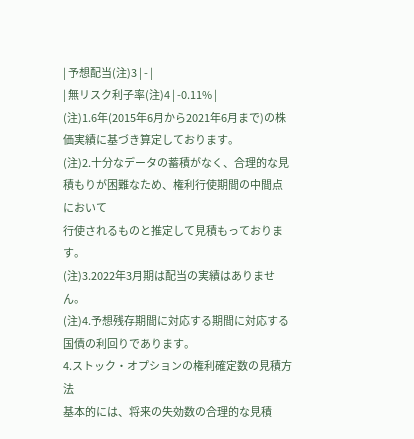| 予想配当(注)3 | - |
| 無リスク利子率(注)4 | -0.11% |
(注)1.6年(2015年6月から2021年6月まで)の株価実績に基づき算定しております。
(注)2.十分なデータの蓄積がなく、合理的な見積もりが困難なため、権利行使期間の中間点において
行使されるものと推定して見積もっております。
(注)3.2022年3月期は配当の実績はありません。
(注)4.予想残存期間に対応する期間に対応する国債の利回りであります。
4.ストック・オプションの権利確定数の見積方法
基本的には、将来の失効数の合理的な見積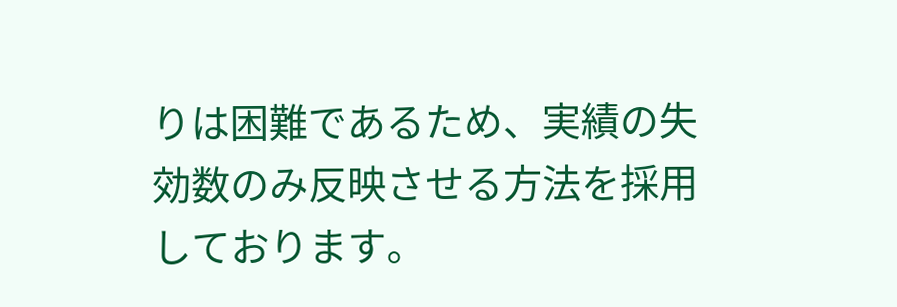りは困難であるため、実績の失効数のみ反映させる方法を採用しております。